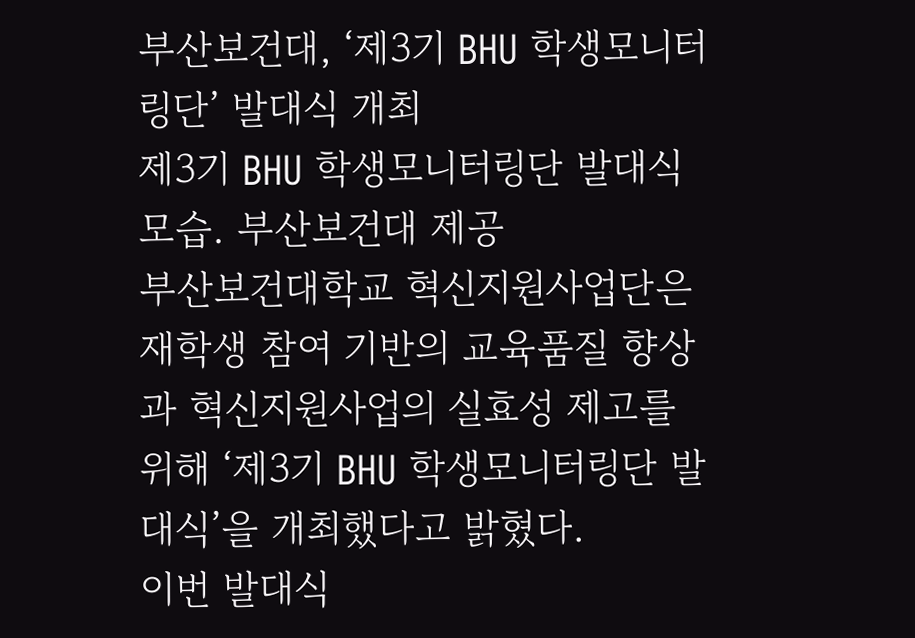부산보건대, ‘제3기 BHU 학생모니터링단’ 발대식 개최
제3기 BHU 학생모니터링단 발대식 모습. 부산보건대 제공
부산보건대학교 혁신지원사업단은 재학생 참여 기반의 교육품질 향상과 혁신지원사업의 실효성 제고를 위해 ‘제3기 BHU 학생모니터링단 발대식’을 개최했다고 밝혔다.
이번 발대식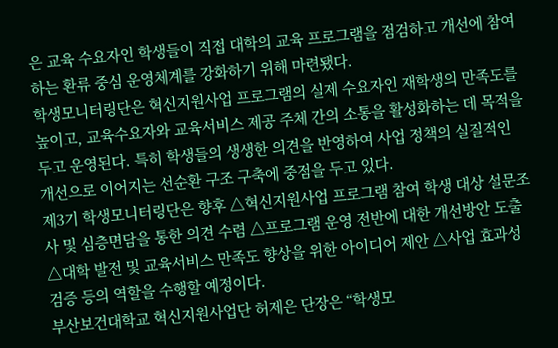은 교육 수요자인 학생들이 직접 대학의 교육 프로그램을 점검하고 개선에 참여하는 환류 중심 운영체계를 강화하기 위해 마련됐다.
학생모니터링단은 혁신지원사업 프로그램의 실제 수요자인 재학생의 만족도를 높이고, 교육수요자와 교육서비스 제공 주체 간의 소통을 활성화하는 데 목적을 두고 운영된다. 특히 학생들의 생생한 의견을 반영하여 사업 정책의 실질적인 개선으로 이어지는 선순환 구조 구축에 중점을 두고 있다.
제3기 학생모니터링단은 향후 △혁신지원사업 프로그램 참여 학생 대상 설문조사 및 심층면담을 통한 의견 수렴 △프로그램 운영 전반에 대한 개선방안 도출 △대학 발전 및 교육서비스 만족도 향상을 위한 아이디어 제안 △사업 효과성 검증 등의 역할을 수행할 예정이다.
부산보건대학교 혁신지원사업단 허제은 단장은 “학생모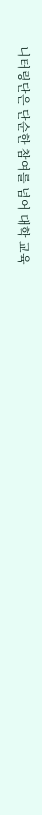니터링단은 단순한 참여를 넘어 대학 교육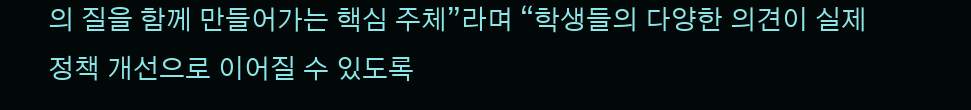의 질을 함께 만들어가는 핵심 주체”라며 “학생들의 다양한 의견이 실제 정책 개선으로 이어질 수 있도록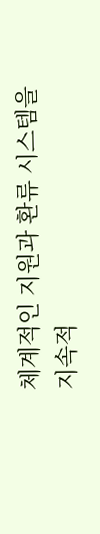체계적인 지원과 환류 시스템을 지속적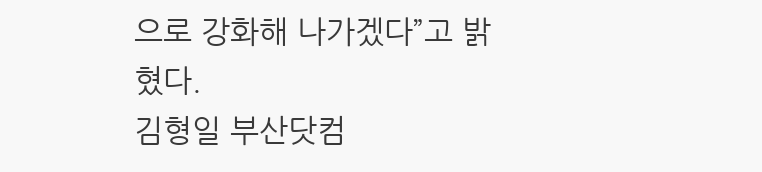으로 강화해 나가겠다”고 밝혔다.
김형일 부산닷컴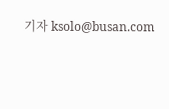기자 ksolo@busan.com